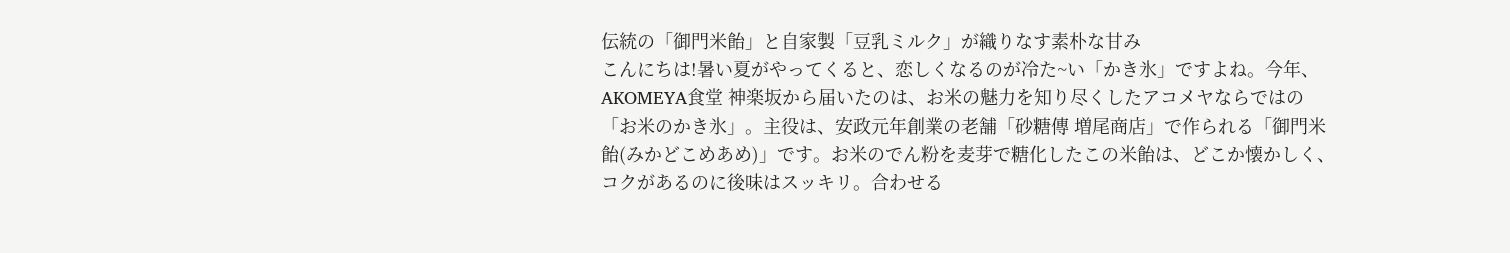伝統の「御門米飴」と自家製「豆乳ミルク」が織りなす素朴な甘み
こんにちは!暑い夏がやってくると、恋しくなるのが冷た~い「かき氷」ですよね。今年、AKOMEYA食堂 神楽坂から届いたのは、お米の魅力を知り尽くしたアコメヤならではの「お米のかき氷」。主役は、安政元年創業の老舗「砂糖傳 増尾商店」で作られる「御門米飴(みかどこめあめ)」です。お米のでん粉を麦芽で糖化したこの米飴は、どこか懐かしく、コクがあるのに後味はスッキリ。合わせる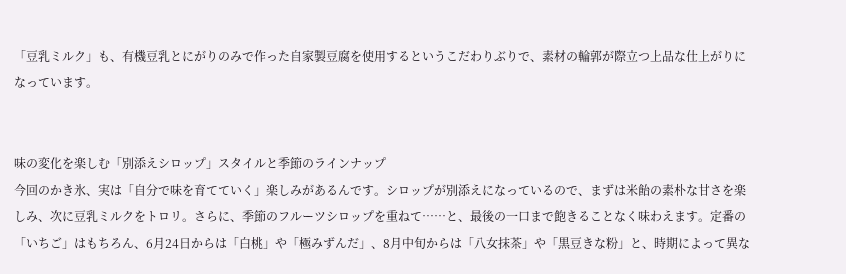「豆乳ミルク」も、有機豆乳とにがりのみで作った自家製豆腐を使用するというこだわりぶりで、素材の輪郭が際立つ上品な仕上がりになっています。


味の変化を楽しむ「別添えシロップ」スタイルと季節のラインナップ
今回のかき氷、実は「自分で味を育てていく」楽しみがあるんです。シロップが別添えになっているので、まずは米飴の素朴な甘さを楽しみ、次に豆乳ミルクをトロリ。さらに、季節のフルーツシロップを重ねて……と、最後の一口まで飽きることなく味わえます。定番の「いちご」はもちろん、6月24日からは「白桃」や「極みずんだ」、8月中旬からは「八女抹茶」や「黒豆きな粉」と、時期によって異な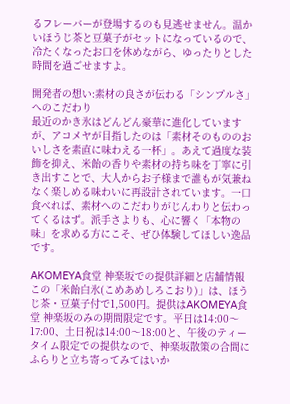るフレーバーが登場するのも見逃せません。温かいほうじ茶と豆菓子がセットになっているので、冷たくなったお口を休めながら、ゆったりとした時間を過ごせますよ。

開発者の想い:素材の良さが伝わる「シンプルさ」へのこだわり
最近のかき氷はどんどん豪華に進化していますが、アコメヤが目指したのは「素材そのもののおいしさを素直に味わえる一杯」。あえて過度な装飾を抑え、米飴の香りや素材の持ち味を丁寧に引き出すことで、大人からお子様まで誰もが気兼ねなく楽しめる味わいに再設計されています。一口食べれば、素材へのこだわりがじんわりと伝わってくるはず。派手さよりも、心に響く「本物の味」を求める方にこそ、ぜひ体験してほしい逸品です。

AKOMEYA食堂 神楽坂での提供詳細と店舗情報
この「米飴白氷(こめあめしろこおり)」は、ほうじ茶・豆菓子付で1,500円。提供はAKOMEYA食堂 神楽坂のみの期間限定です。平日は14:00〜17:00、土日祝は14:00〜18:00と、午後のティータイム限定での提供なので、神楽坂散策の合間にふらりと立ち寄ってみてはいか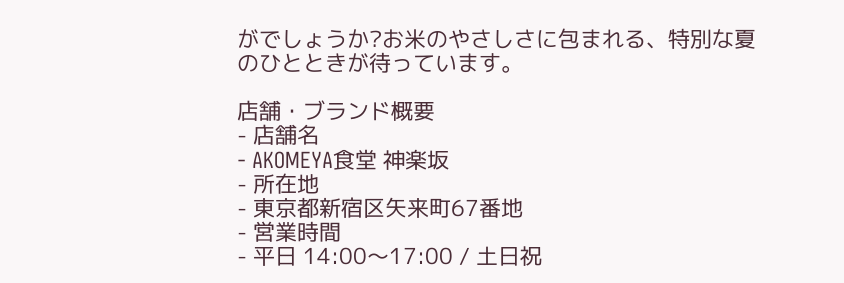がでしょうか?お米のやさしさに包まれる、特別な夏のひとときが待っています。

店舗・ブランド概要
- 店舗名
- AKOMEYA食堂 神楽坂
- 所在地
- 東京都新宿区矢来町67番地
- 営業時間
- 平日 14:00〜17:00 / 土日祝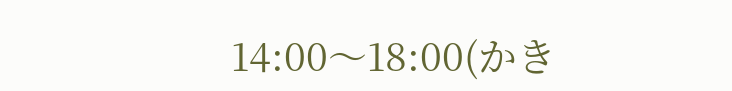14:00〜18:00(かき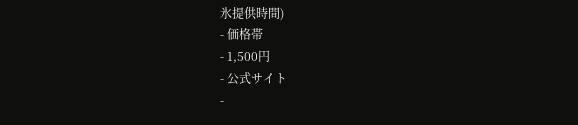氷提供時間)
- 価格帯
- 1,500円
- 公式サイト
-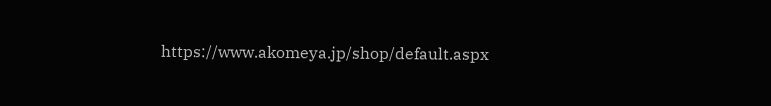https://www.akomeya.jp/shop/default.aspx